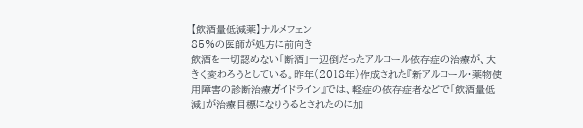【飲酒量低減薬】ナルメフェン
85%の医師が処方に前向き
飲酒を一切認めない「断酒」一辺倒だったアルコール依存症の治療が、大きく変わろうとしている。昨年(2018年)作成された『新アルコール・薬物使用障害の診断治療ガイドライン』では、軽症の依存症者などで「飲酒量低減」が治療目標になりうるとされたのに加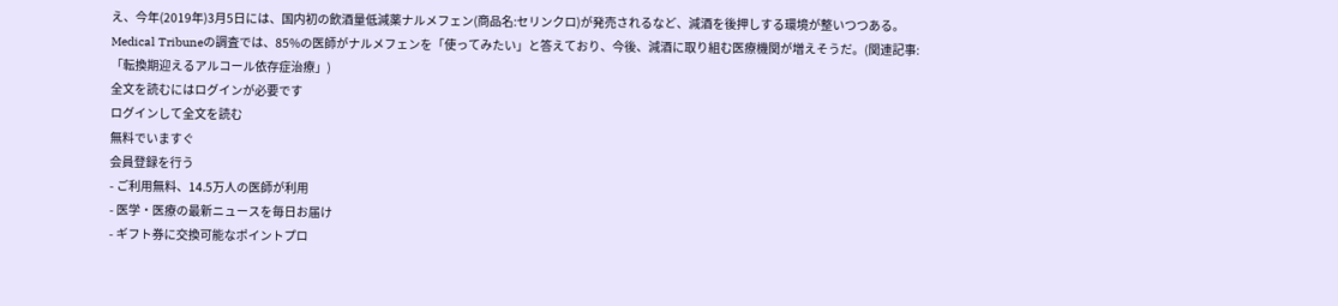え、今年(2019年)3月5日には、国内初の飲酒量低減薬ナルメフェン(商品名:セリンクロ)が発売されるなど、減酒を後押しする環境が整いつつある。Medical Tribuneの調査では、85%の医師がナルメフェンを「使ってみたい」と答えており、今後、減酒に取り組む医療機関が増えそうだ。(関連記事:「転換期迎えるアルコール依存症治療」)
全文を読むにはログインが必要です
ログインして全文を読む
無料でいますぐ
会員登録を行う
- ご利用無料、14.5万人の医師が利用
- 医学・医療の最新ニュースを毎日お届け
- ギフト券に交換可能なポイントプロ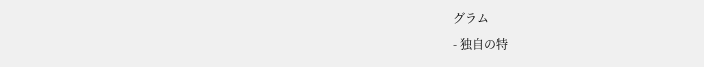グラム
- 独自の特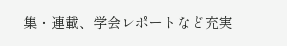集・連載、学会レポートなど充実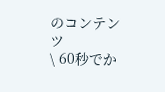のコンテンツ
\ 60秒でか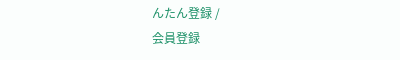んたん登録 /
会員登録